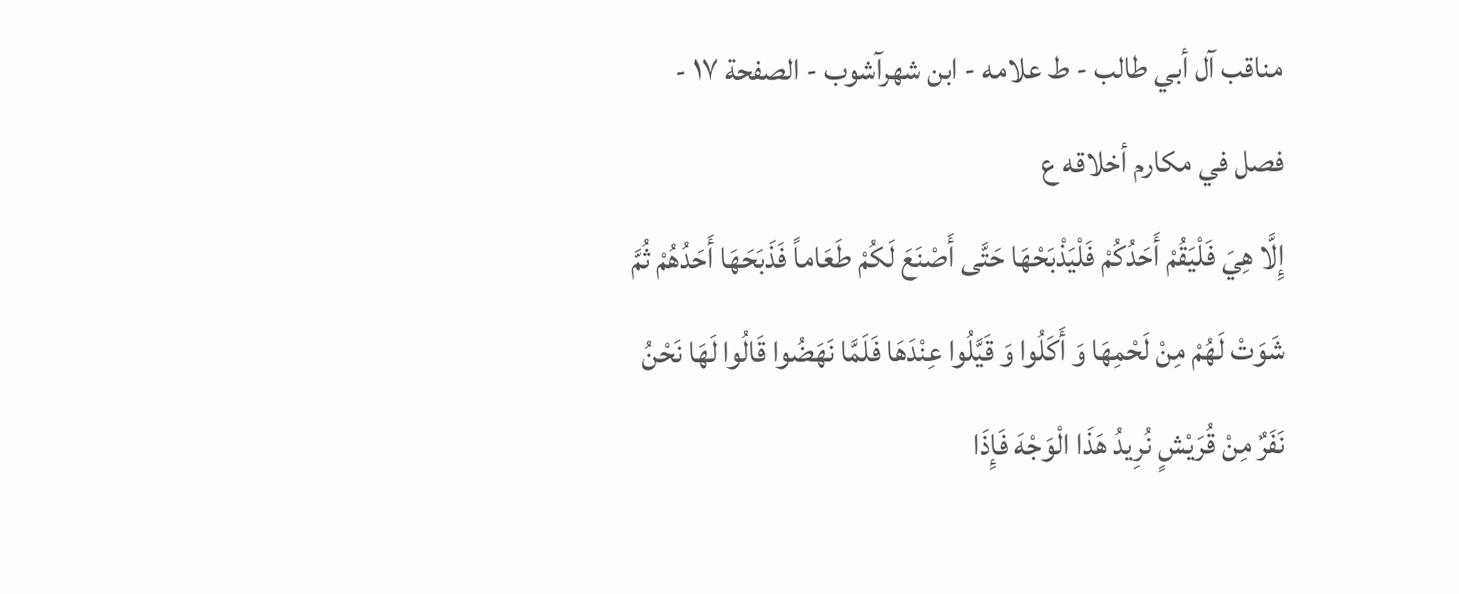مناقب آل أبي طالب - ط علامه - ابن شهرآشوب - الصفحة ١٧ - فصل في مكارم أخلاقه ع
إِلَّا هِيَ فَلْيَقُمْ أَحَدُكُمْ فَلْيَذْبَحْهَا حَتَّى أَصْنَعَ لَكُمْ طَعَاماً فَذَبَحَهَا أَحَدُهُمْ ثُمَّ شَوَتْ لَهُمْ مِنْ لَحْمِهَا وَ أَكَلُوا وَ قَيَّلُوا عِنْدَهَا فَلَمَّا نَهَضُوا قَالُوا لَهَا نَحْنُ نَفَرٌ مِنْ قُرَيْشٍ نُرِيدُ هَذَا الْوَجْهَ فَإِذَا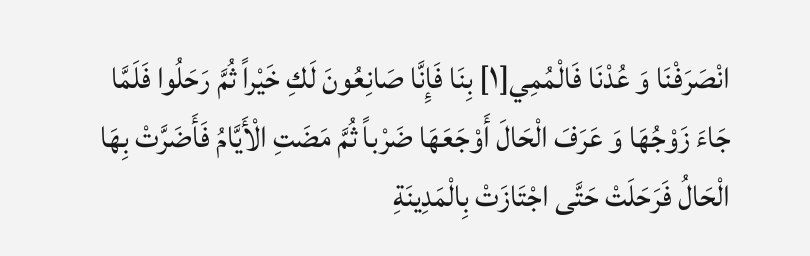انْصَرَفْنَا وَ عُدْنَا فَالْمُمِي[١] بِنَا فَإِنَّا صَانِعُونَ لَكِ خَيْراً ثُمَّ رَحَلُوا فَلَمَّا جَاءَ زَوْجُهَا وَ عَرَفَ الْحَالَ أَوْجَعَهَا ضَرْباً ثُمَّ مَضَتِ الْأَيَّامُ فَأَضَرَّتْ بِهَا الْحَالُ فَرَحَلَتْ حَتَّى اجْتَازَتْ بِالْمَدِينَةِ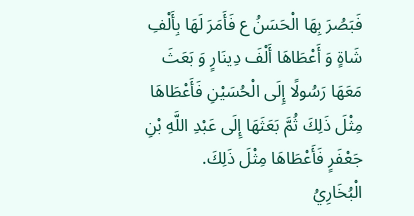فَبَصُرَ بِهَا الْحَسَنُ ع فَأَمَرَ لَهَا بِأَلْفِ شَاةٍ وَ أَعْطَاهَا أَلْفَ دِينَارٍ وَ بَعَثَ مَعَهَا رَسُولًا إِلَى الْحُسَيْنِ فَأَعْطَاهَا مِثْلَ ذَلِكَ ثُمَّ بَعَثَهَا إِلَى عَبْدِ اللَّهِ بْنِ جَعْفَرٍ فَأَعْطَاهَا مِثْلَ ذَلِكَ.
الْبُخَارِيُ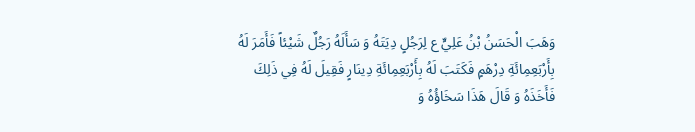وَهَبَ الْحَسَنُ بْنُ عَلِيٍّ ع لِرَجُلٍ دِيَتَهُ وَ سَأَلَهُ رَجُلٌ شَيْئاً فَأَمَرَ لَهُ بِأَرْبَعِمِائَةِ دِرْهَمٍ فَكَتَبَ لَهُ بِأَرْبَعِمِائَةِ دِينَارٍ فَقِيلَ لَهُ فِي ذَلِكَ فَأَخَذَهُ وَ قَالَ هَذَا سَخَاؤُهُ وَ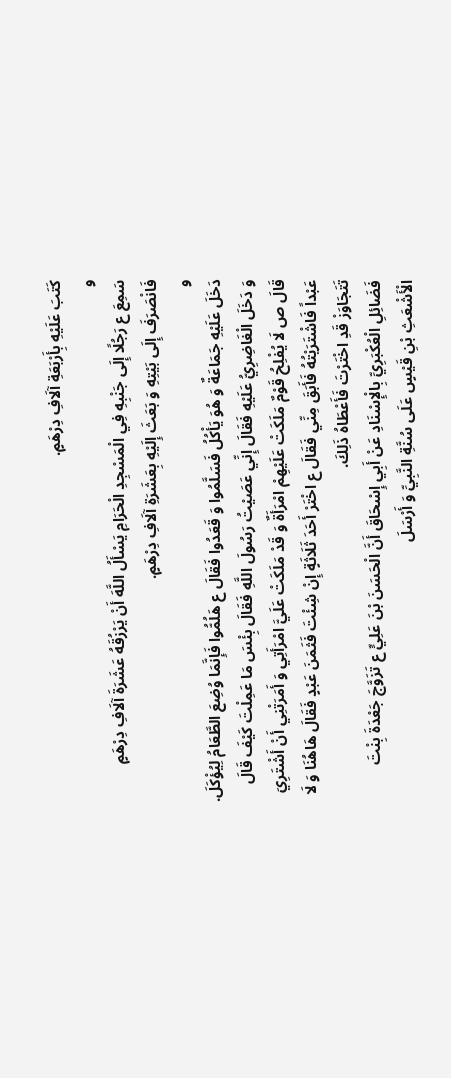كَتَبَ عَلَيْهِ بِأَرْبَعَةِ آلَافِ دِرْهَمٍ.
و
سَمِعَ ع رَجُلًا إِلَى جَنْبِهِ فِي الْمَسْجِدِ الْحَرَامِ يَسْأَلُ اللَّهَ أَنْ يَرْزُقَهُ عَشَرَةَ آلَافِ دِرْهَمٍ فَانْصَرَفَ إِلَى بَيْتِهِ وَ بَعَثَ إِلَيْهِ بِعَشَرَةِ آلَافِ دِرْهَمٍ.
و
دَخَلَ عَلَيْهِ جَمَاعَةٌ وَ هُوَ يَأْكُلُ فَسَلَّمُوا وَ قَعَدُوا فَقَالَ ع هَلُمُّوا فَإِنَّمَا وُضِعَ الطَّعَامُ لِيُؤْكَلَ.
وَ دَخَلَ الْغَاضِرِيُّ عَلَيْهِ فَقَالَ إِنِّي عَصَيْتُ رَسُولَ اللَّهِ فَقَالَ بِئْسَ مَا عَمِلْتَ كَيْفَ قَالَ قَالَ ص لَا يُفْلِحُ قَوْمٌ مَلَكَتْ عَلَيْهِمْ امْرَأَةٌ وَ قَدْ مَلَكَتْ عَلَيَّ امْرَأَتِي وَ أَمَرَتْنِي أَنْ أَشْتَرِيَ عَبْداً فَاشْتَرَيْتُهُ فَأَبَقَ مِنِّي فَقَالَ ع اخْتَرْ أَحَدَ ثَلَاثَةٍ إِنْ شِئْتَ فَثَمَنَ عَبْدٍ فَقَالَ هَاهُنَا وَ لَا تَتَجَاوَزْ قَدِ اخْتَرْتَ فَأَعْطَاهُ ذَلِكَ.
فَضَائِلِ الْعُكْبَرِيِّ بِالْإِسْنَادِ عَنْ أَبِي إِسْحَاقَ أَنَّ الْحَسَنَ بْنَ عَلِيٍّ ع تَزَوَّجَ جَعْدَةَ بِنْتَ الْأَشْعَثِ بْنِ قَيْسٍ عَلَى سُنَّةِ النَّبِيِّ وَ أَرْسَلَ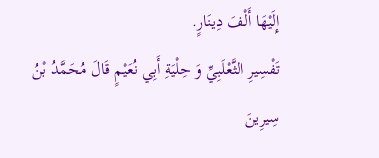إِلَيْهَا أَلْفَ دِينَارٍ.
تَفْسِيرِ الثَّعْلَبِيِّ وَ حِلْيَةِ أَبِي نُعَيْمٍ قَالَ مُحَمَّدُ بْنُ سِيرِينَ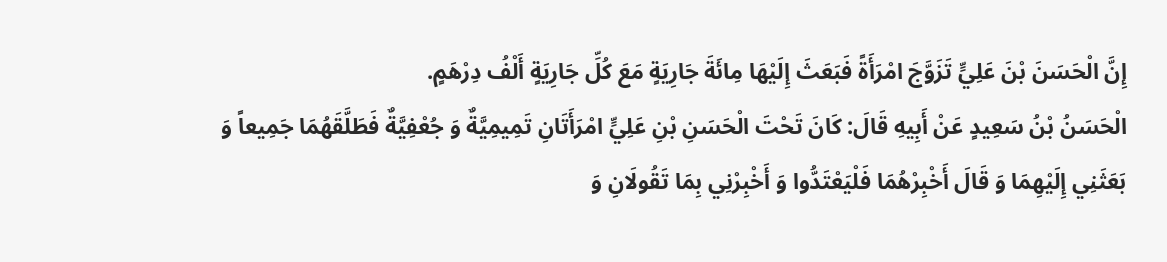إِنَّ الْحَسَنَ بْنَ عَلِيٍّ تَزَوَّجَ امْرَأَةً فَبَعَثَ إِلَيْهَا مِائَةَ جَارِيَةٍ مَعَ كُلِّ جَارِيَةٍ أَلْفُ دِرْهَمٍ.
الْحَسَنُ بْنُ سَعِيدٍ عَنْ أَبِيهِ قَالَ: كَانَ تَحْتَ الْحَسَنِ بْنِ عَلِيٍّ امْرَأَتَانِ تَمِيمِيَّةٌ وَ جُعْفِيَّةٌ فَطَلَّقَهُمَا جَمِيعاً وَ بَعَثَنِي إِلَيْهِمَا وَ قَالَ أَخْبِرْهُمَا فَلْيَعْتَدُّوا وَ أَخْبِرْنِي بِمَا تَقُولَانِ وَ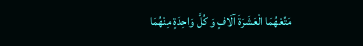مَتِّعْهُمَا الْعَشَرَةَ آلَافٍ وَ كُلَّ وَاحِدَةٍ مِنْهُمَا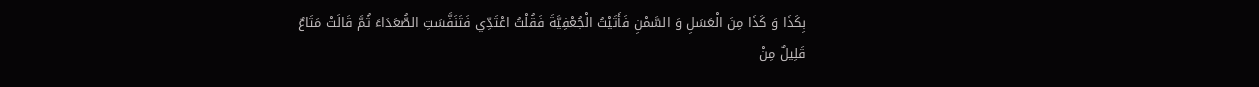بِكَذَا وَ كَذَا مِنَ الْعَسَلِ وَ السَّمْنِ فَأَتَيْتُ الْجُعْفِيَّةَ فَقُلْتُ اعْتَدِّي فَتَنَفَّسَتِ الصُّعَدَاءَ ثُمَّ قَالَتْ مَتَاعٌ قَلِيلٌ مِنْ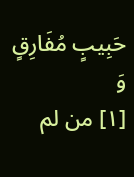حَبِيبٍ مُفَارِقٍ وَ
[١] من لم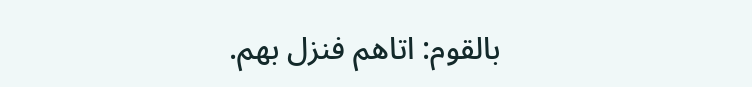بالقوم: اتاهم فنزل بهم.